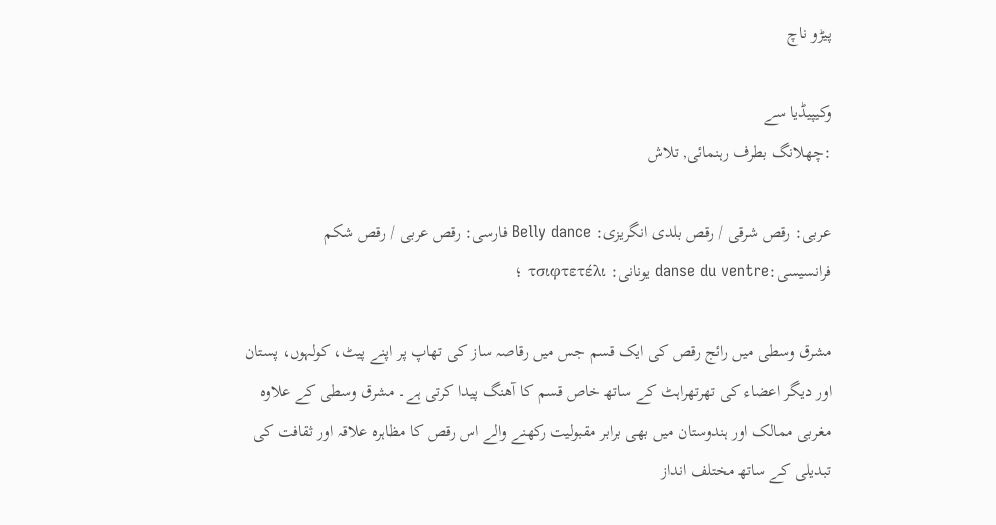پیڑو ناچ

وکیپیڈیا سے
:چھلانگ بطرف رہنمائی, تلاش

عربی: رقص شرقی / رقص بلدی انگریزی: Belly dance فارسی: رقص عربی / رقص شکم فرانسیسی:danse du ventre یونانی: τσιφτετέλι ؛

مشرق وسطی میں رائج رقص کی ایک قسم جس میں رقاصہ ساز کی تھاپ پر اپنے پیٹ، کولہوں، پستان اور دیگر اعضاء کی تھرتھراہٹ کے ساتھ‍ خاص قسم کا آھنگ پیدا کرتی ہے۔ مشرق وسطی کے علاوہ مغربی ممالک اور ہندوستان میں بھی برابر مقبولیت رکھنے والے اس رقص کا مظاہرہ علاقہ اور ثقافت کی تبدیلی کے ساتھ‍ مختلف انداز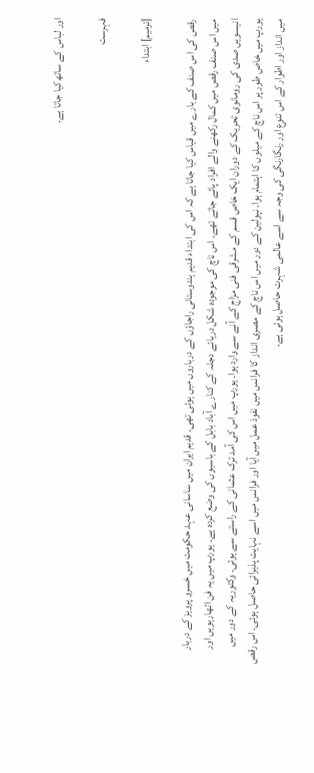اور لباس کے ساتھ‍ کیا جاتا ہے۔

فہرست

[ترمیم] ابتداء

رقص کی اس صنف کے بارے میں قیاس کیا جاتا ہے کہ اس کی ابتداء قدیم ہندوستانی راجاؤں کے درباروں میں ہوئی تھی۔ قدیم ایران میں ساسانی عہد حکومت میں خسرو پرویز کے دربار میں اس صنف رقص میں کمال رکھنے والے افراد پائے جاتے تھے۔ اس ناچ کی موجودہ شکل دریائے دجلہ کے کنارے آباد بابل کے باسیوں کی وضع کردہ ہے۔ یورپ میں یہ فن اٹھارہویں اور انیسویں صدی کی رومانوی تحریک کے دوران ایک خاص قسم کے مشرقی فنی مزاج کے آنے سے وارد ہوا۔ یورپ میں اس کی آمد ترک عثمانی کے راستے سے ہوئی۔ وکٹوریہ کے دور میں یورپ میں خاص طور پر اس ناچ کے میلوں کا اہتمام ہوا۔ نپولین کے دور میں اس ناچ کے مصری انداز کا فرانس میں نفوذ عمل میں آيا اور فرانس میں اسے نہایت پذیرائی حاصل ہوئی۔ اس رقص میں انداز اور اطوار کے اس تنوع اور رنگارنگی کی وجہ سے اسے عالمی شہرت حاصل ہوئی ہے۔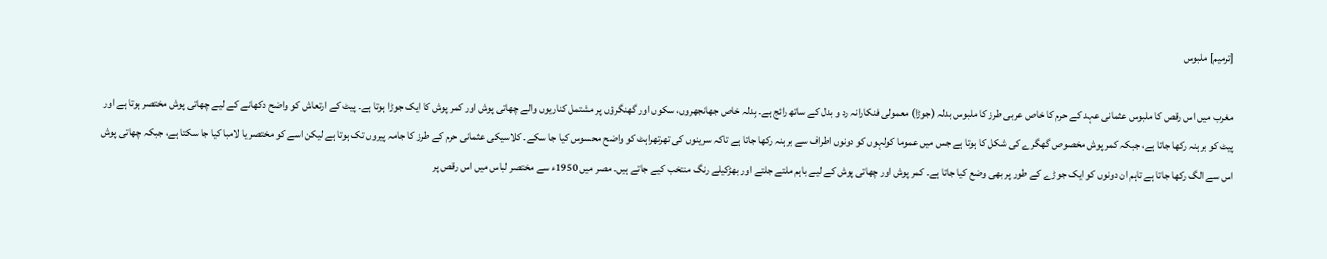[ترمیم] ملبوس

مغرب میں اس رقص کا ملبوس عثمانی عہد کے حرم کا خاص عربی طرز کا ملبوس بدلہ (جوڑا) معمولی فنکارانہ رد و بدل کے ساتھ‍ رائج ہے۔ بِدلہ خاص جھانجھروں، سکوں اور گھنگرؤں پر مشتمل کناریوں والے چھاتی پوش اور کمر پوش کا ایک جوڑا ہوتا ہے۔ پیٹ کے ارتعاش کو واضح دکھانے کے لیے چھاتی پوش مختصر ہوتا ہے اور پیٹ کو برہنہ رکھا جاتا ہے، جبکہ کمر پوش مخصوص گھگرے کی شکل کا ہوتا ہے جس میں عموما کولہوں کو دونوں اطراف سے برہنہ رکھا جاتا ہے تاکہ سرینوں کی تھرتھراہٹ کو واضح محسوس کیا جا سکے۔ کلاسیکی عثمانی حرم کے طرز کا جامہ پیروں تک ہوتا ہے لیکن اسے کو مختصر یا لامبا کیا جا سکتا ہے، جبکہ چھاتی پوش اس سے الگ رکھا جاتا ہے تاہم ان دونوں کو ایک جوڑے کے طور پر بھی وضع کیا جاتا ہے۔ کمر پوش اور چھاتی پوش کے لیے باہم ملتے جلتے اور بھڑکیلے رنگ منتخب کیے جاتے ہیں۔ مصر میں 1950ء سے مختصر لباس میں اس رقص پر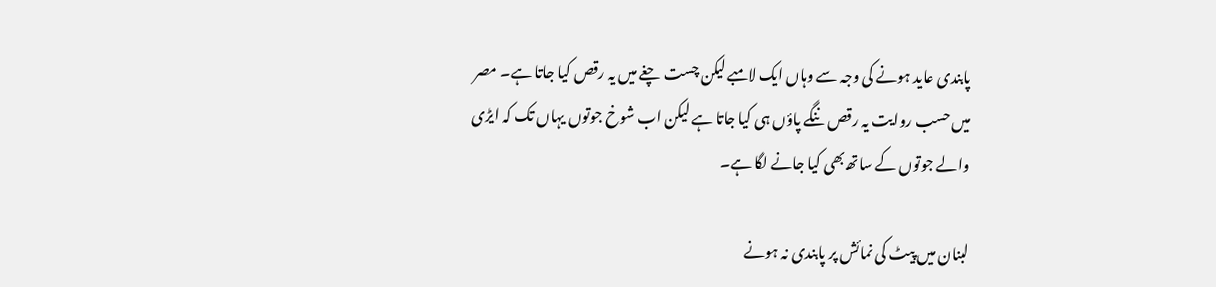پابندی عاید ہونے کی وجہ سے وہاں ایک لامبے لیکن چست چغے میں یہ رقص کیا جاتا ہے۔ مصر میں حسب روایت یہ رقص ننگے پاؤں ہی کیا جاتا ہے لیکن اب شوخ جوتوں یہاں تک کہ ایڑی والے جوتوں کے ساتھ‍ بھی کیا جانے لگا ہے۔

لبنان میں پیٹ کی نمائش پر پابندی نہ ہونے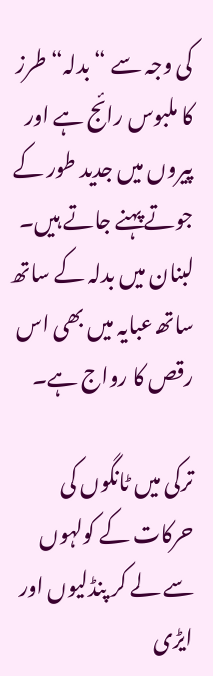کی وجہ سے “بدلہ“ طرز کا ملبوس رائج ہے اور پیروں میں جدید طور کے جوتے پہنے جاتے ہیں۔ لبنان میں بدلہ کے ساتھ ساتھ‍ عبایہ میں بھی اس رقص کا رواج ہے۔

ترکی میں ٹانگوں کی حرکات کے کولہوں سے لے کر پنڈلیوں اور ایڑی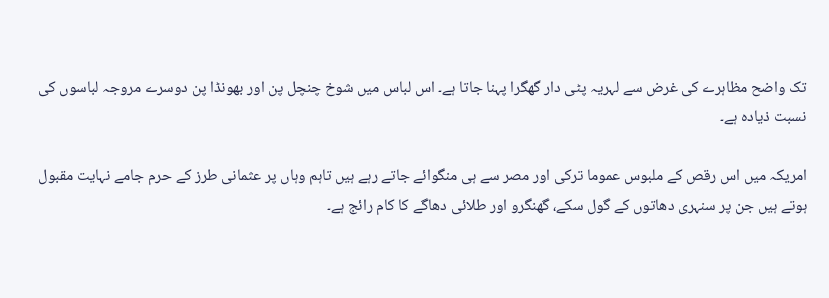تک واضح مظاہرے کی غرض سے لہریہ پٹی دار گھگرا پہنا جاتا ہے۔ اس لباس میں شوخ چنچل پن اور بھونڈا پن دوسرے مروجہ لباسوں کی نسبت ذیادہ ہے۔

امریکہ میں اس رقص کے ملبوس عموما ترکی اور مصر سے ہی منگوائے جاتے رہے ہیں تاہم وہاں پر عثمانی طرز کے حرم جامے نہایت مقبول ہوتے ہیں جن پر سنہری دھاتوں کے گول سکے، گھنگرو اور طلائی دھاگے کا کام رائج ہے۔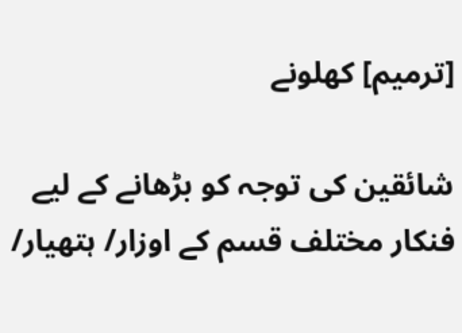[ترمیم] کھلونے

شائقین کی توجہ کو بڑھانے کے لیے فنکار مختلف قسم کے اوزار/ ہتھیار/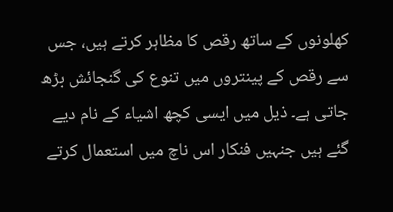کھلونوں کے ساتھ رقص کا مظاہر کرتے ہیں، جس سے رقص کے پینتروں میں تنوع کی گنجائش بڑھ جاتی ہے۔ ذیل میں ایسی کچھ اشیاء کے نام دیے گئے ہیں جنہیں فنکار اس ناچ میں استعمال کرتے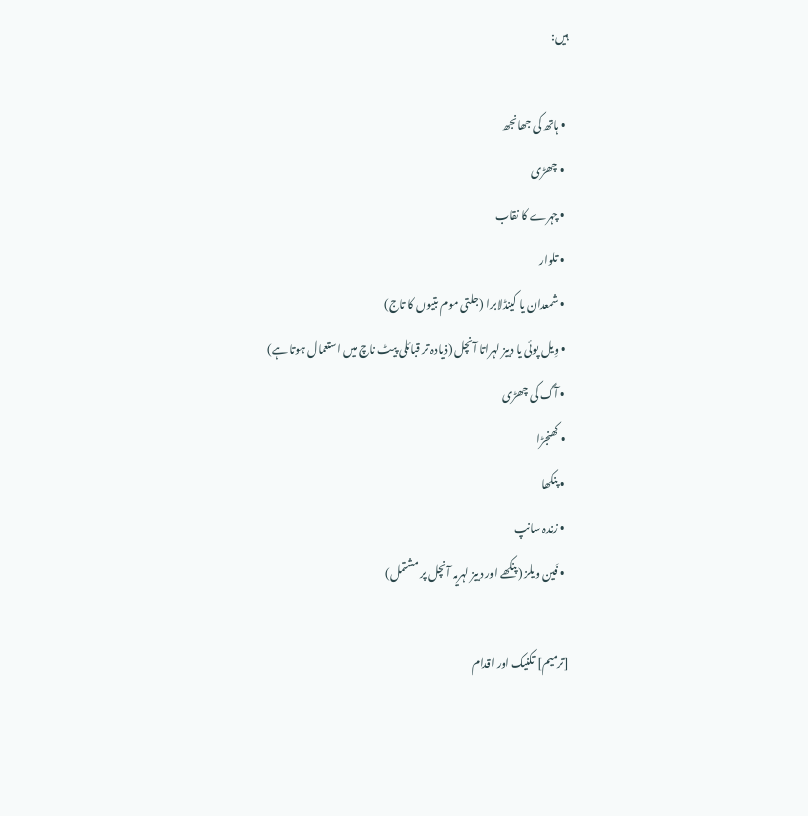ہیں:

  • ہاتھ کی جھانجھ
  • چھڑی
  • چہرے کا نقاب
  • تلوار
  • شمعدان یا کینڈلابرا (جلتی موم بتیوں کا تاج)
  • وِیل پوئی یا دبیز لہراتا آنچل (ذیادہ تر قبائلی پیٹ ناچ میں استعمال ہوتا ہے)
  • آگ کی چھڑی
  • کھنجڑا
  • پنکھا
  • زندہ سانپ
  • فَین ویلز (پنکھے اور دبیز لہریہ آنچل پر مشتمل)

[ترمیم] تکنیک اور اقدام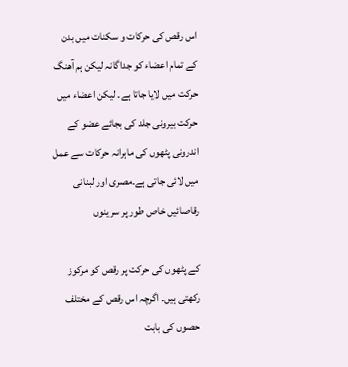اس رقص کی حرکات و سکنات میں بدن کے تمام اعضاء کو جداگانہ لیکن ہم آھنگ حرکت میں لایا جاتا ہے۔ لیکن اعضاء میں حرکت بیرونی جلد کی بجائے عضو کے اندرونی پٹھوں کی ماہرانہ حرکات سے عمل میں لائی جاتی ہے۔مصری اور لبنانی رقاصائیں خاص طور پر سرینوں

کے پٹھوں کی حرکت پر رقص کو مرکوز رکھتی ہیں۔ اگرچہ اس رقص کے مختلف حصوں کی بابت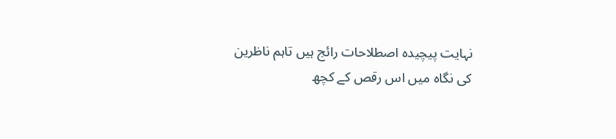نہایت پیچیدہ اصطلاحات رائج ہیں تاہم ناظرین کی نگاہ میں اس رقص کے کچھ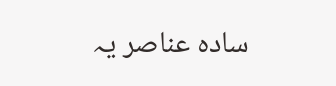سادہ عناصر یہ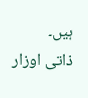ہیں۔
ذاتی اوزار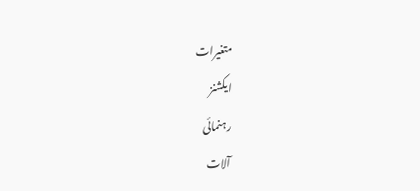متغیرات
ایکشنز
رہنمائی
آلات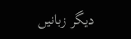دیگر زبانیں